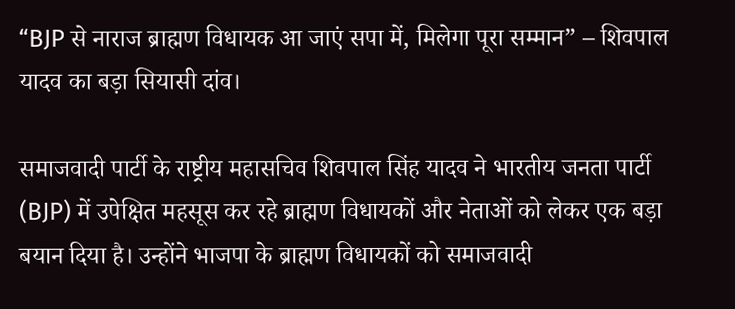“BJP से नाराज ब्राह्मण विधायक आ जाएं सपा में, मिलेगा पूरा सम्मान” – शिवपाल यादव का बड़ा सियासी दांव।

समाजवादी पार्टी के राष्ट्रीय महासचिव शिवपाल सिंह यादव ने भारतीय जनता पार्टी (BJP) में उपेक्षित महसूस कर रहे ब्राह्मण विधायकों और नेताओं को लेकर एक बड़ा बयान दिया है। उन्होंने भाजपा के ब्राह्मण विधायकों को समाजवादी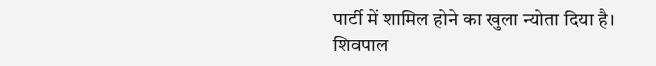पार्टी में शामिल होने का खुला न्योता दिया है।
शिवपाल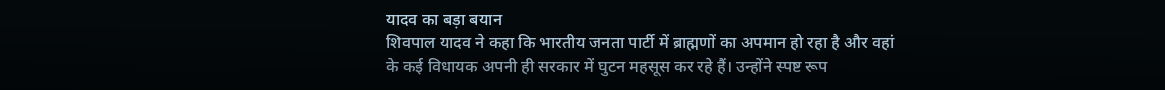यादव का बड़ा बयान
शिवपाल यादव ने कहा कि भारतीय जनता पार्टी में ब्राह्मणों का अपमान हो रहा है और वहां के कई विधायक अपनी ही सरकार में घुटन महसूस कर रहे हैं। उन्होंने स्पष्ट रूप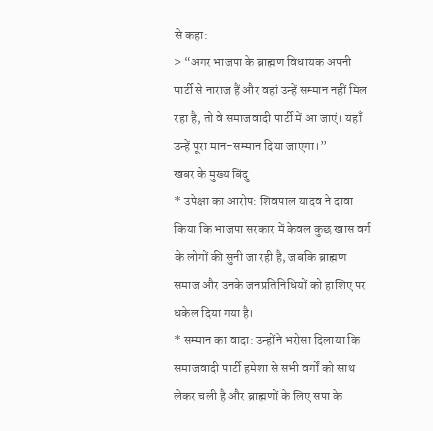से कहा:
> “अगर भाजपा के ब्राह्मण विधायक अपनी पार्टी से नाराज हैं और वहां उन्हें सम्मान नहीं मिल रहा है, तो वे समाजवादी पार्टी में आ जाएं। यहाँ उन्हें पूरा मान-सम्मान दिया जाएगा।”
खबर के मुख्य बिंदु
* उपेक्षा का आरोप: शिवपाल यादव ने दावा किया कि भाजपा सरकार में केवल कुछ खास वर्ग के लोगों की सुनी जा रही है, जबकि ब्राह्मण समाज और उनके जनप्रतिनिधियों को हाशिए पर धकेल दिया गया है।
* सम्मान का वादा: उन्होंने भरोसा दिलाया कि समाजवादी पार्टी हमेशा से सभी वर्गों को साथ लेकर चली है और ब्राह्मणों के लिए सपा के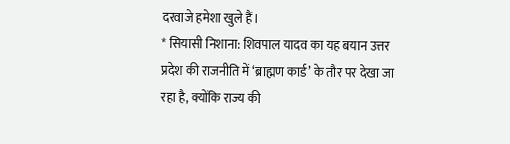दरवाजे हमेशा खुले हैं।
* सियासी निशाना: शिवपाल यादव का यह बयान उत्तर प्रदेश की राजनीति में ‘ब्राह्मण कार्ड’ के तौर पर देखा जा रहा है, क्योंकि राज्य की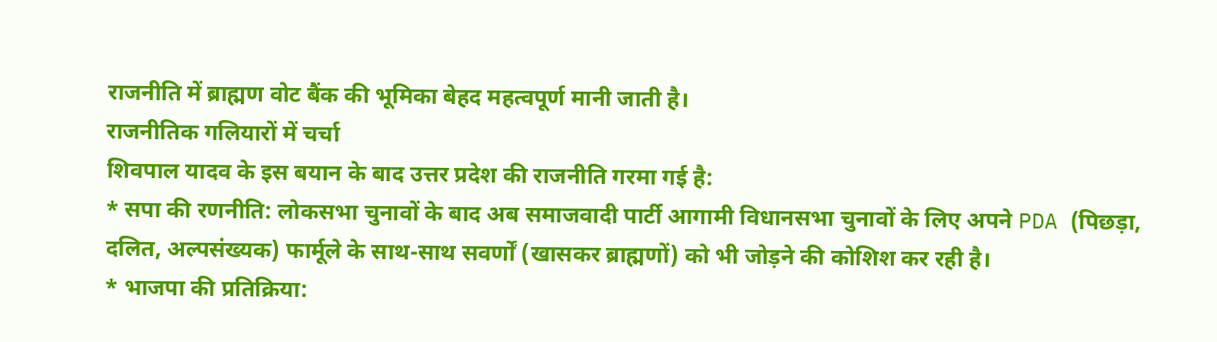राजनीति में ब्राह्मण वोट बैंक की भूमिका बेहद महत्वपूर्ण मानी जाती है।
राजनीतिक गलियारों में चर्चा
शिवपाल यादव के इस बयान के बाद उत्तर प्रदेश की राजनीति गरमा गई है:
* सपा की रणनीति: लोकसभा चुनावों के बाद अब समाजवादी पार्टी आगामी विधानसभा चुनावों के लिए अपने PDA (पिछड़ा, दलित, अल्पसंख्यक) फार्मूले के साथ-साथ सवर्णों (खासकर ब्राह्मणों) को भी जोड़ने की कोशिश कर रही है।
* भाजपा की प्रतिक्रिया: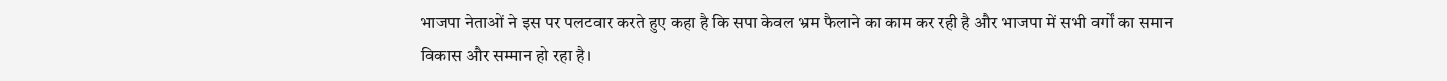भाजपा नेताओं ने इस पर पलटवार करते हुए कहा है कि सपा केवल भ्रम फैलाने का काम कर रही है और भाजपा में सभी वर्गों का समान विकास और सम्मान हो रहा है।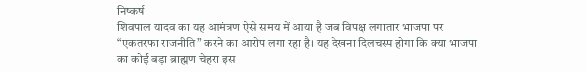निष्कर्ष
शिवपाल यादव का यह आमंत्रण ऐसे समय में आया है जब विपक्ष लगातार भाजपा पर “एकतरफा राजनीति” करने का आरोप लगा रहा है। यह देखना दिलचस्प होगा कि क्या भाजपा का कोई बड़ा ब्राह्मण चेहरा इस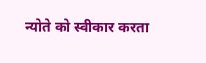न्योते को स्वीकार करता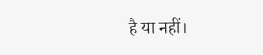है या नहीं।